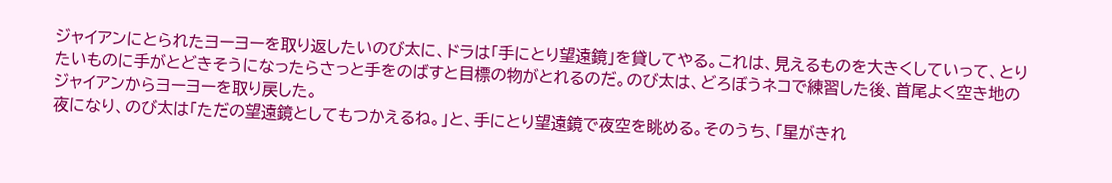ジャイアンにとられたヨーヨーを取り返したいのび太に、ドラは「手にとり望遠鏡」を貸してやる。これは、見えるものを大きくしていって、とりたいものに手がとどきそうになったらさっと手をのばすと目標の物がとれるのだ。のび太は、どろぼうネコで練習した後、首尾よく空き地のジャイアンからヨーヨーを取り戻した。
夜になり、のび太は「ただの望遠鏡としてもつかえるね。」と、手にとり望遠鏡で夜空を眺める。そのうち、「星がきれ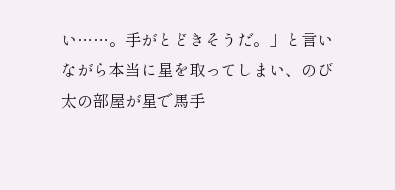い……。手がとどきそうだ。」と言いながら本当に星を取ってしまい、のび太の部屋が星で馬手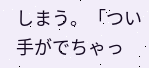しまう。「つい手がでちゃっ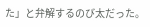た」と弁解するのび太だった。